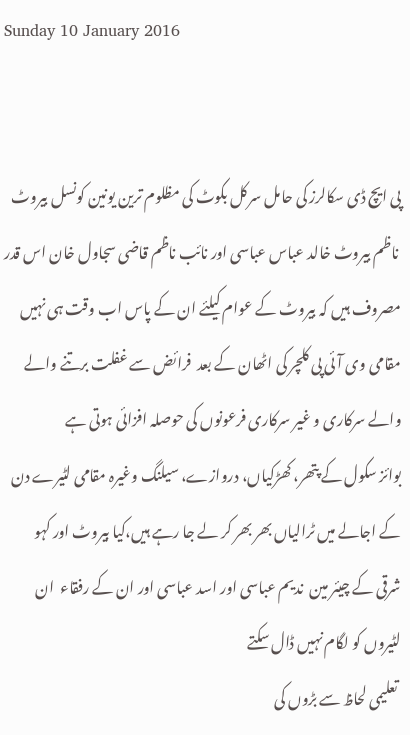Sunday 10 January 2016


پی ایچ ڈی سکالرز کی حامل سرکل بکوٹ کی مظلوم ترین یونین کونسل بیروٹ
 ناظم بیروٹ خالد عباس عباسی اور نائب ناظم قاضی سجاول خان اس قدر مصروف ہیں کہ بیروٹ کے عوام کیلئے ان کے پاس اب وقت ہی نہیں
مقامی وی آئی پی کلچر کی اٹھان کے بعد  فرائض سے غفلت برتنے والے والے سرکاری و غیر سرکاری فرعونوں کی حوصلہ افزائی ہوتی ہے
بوائز سکول کے پتھر، کھڑکیاں، دروازے، سیلنگ وغیرہ مقامی لٹیرے دن کے اجالے میں ٹرالیاں بھر بھر کر لے جا رہے ہیں،کیا بیروٹ اور کہو شرقی کے چیئر مین  ندیم عباسی اور اسد عباسی اور ان کے رفقاء  ان  لٹیروں کو لگام نہیں ڈال سکتے
 تعلیمی لحاظ سے بڑوں کی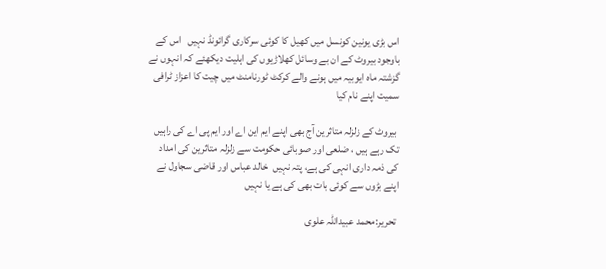اس بڑی یونین کونسل میں کھیل کا کوئی سرکاری گرائونڈ نہیں   اس کے باوجود بیروٹ کے ان بے وسائل کھلاڑیوں کی اہلیت دیکھئے کہ انہوں نے گزشتہ ماہ ایوبیہ میں ہونے والے کرکٹ ٹورنامنٹ میں چیت کا اعزاز ٹرافی سمیت اپنے نام کیا

 بیروٹ کے زلزلہ متاثرین آج بھی اپنے ایم این اے اور ایم پی اے کی راہیں تک رہے ہیں ، ضلعی اور صوبائی حکومت سے زلزلہ متاثرین کی امداد کی ذمہ داری انہی کی ہے، پتہ نہیں  خالد عباس اور قاضی سجاول نے اپنے بڑوں سے کوئی بات بھی کی ہے یا نہیں

 تحریر:محمد عبیداللہ علوی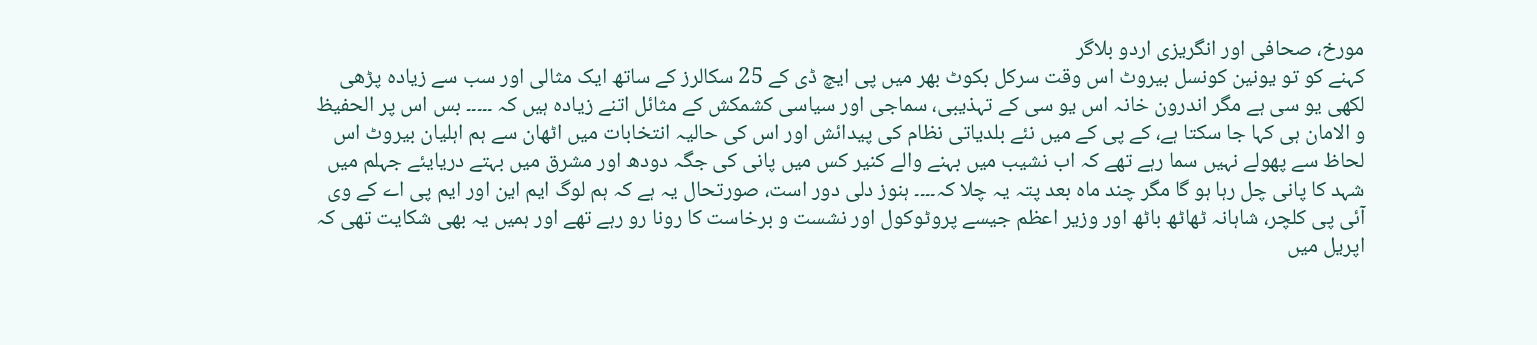مورخ، صحافی اور انگریزی اردو بلاگر
کہنے کو تو یونین کونسل بیروٹ اس وقت سرکل بکوٹ بھر میں پی ایچ ڈی کے 25 سکالرز کے ساتھ ایک مثالی اور سب سے زیادہ پڑھی لکھی یو سی ہے مگر اندرون خانہ اس یو سی کے تہذیبی، سماجی اور سیاسی کشمکش کے مثائل اتنے زیادہ ہیں کہ ۔۔۔۔۔ بس اس پر الحفیظ و الامان ہی کہا جا سکتا ہے، کے پی کے میں نئے بلدیاتی نظام کی پیدائش اور اس کی حالیہ انتخابات میں اٹھان سے ہم اہلیان بیروٹ اس لحاظ سے پھولے نہیں سما رہے تھے کہ اب نشیب میں بہنے والے کنیر کس میں پانی کی جگہ دودھ اور مشرق میں بہتے دریایئے جہلم میں شہد کا پانی چل رہا ہو گا مگر چند ماہ بعد پتہ یہ چلا کہ۔۔۔۔ ہنوز دلی دور است، صورتحال یہ ہے کہ ہم لوگ ایم این اور ایم پی اے کے وی آئی پی کلچر، شاہانہ ٹھاٹھ باٹھ اور وزیر اعظم جیسے پروٹوکول اور نشست و برخاست کا رونا رو رہے تھے اور ہمیں یہ بھی شکایت تھی کہ اپریل میں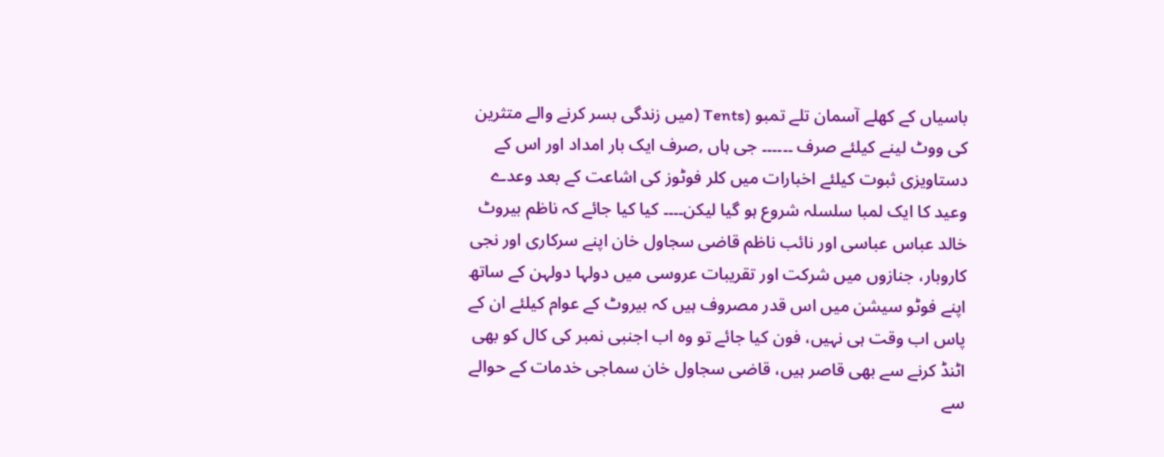باسیاں کے کھلے آسمان تلے تمبو (Tents (میں زندگی بسر کرنے والے متثرین کی ووٹ لینے کیلئے صرف ۔۔۔۔۔۔ جی ہاں ,صرف ایک بار امداد اور اس کے دستاویزی ثبوت کیلئے اخبارات میں کلر فوٹوز کی اشاعت کے بعد وعدے وعید کا ایک لمبا سلسلہ شروع ہو گیا لیکن۔۔۔۔ کیا کیا جائے کہ ناظم بیروٹ خالد عباس عباسی اور نائب ناظم قاضی سجاول خان اپنے سرکاری اور نجی کاروبار، جنازوں میں شرکت اور تقریبات عروسی میں دولہا دولہن کے ساتھ اپنے فوٹو سیشن میں اس قدر مصروف ہیں کہ بیروٹ کے عوام کیلئے ان کے پاس اب وقت ہی نہیں، فون کیا جائے تو وہ اب اجنبی نمبر کی کال کو بھی اٹنڈ کرنے سے بھی قاصر ہیں، قاضی سجاول خان سماجی خدمات کے حوالے سے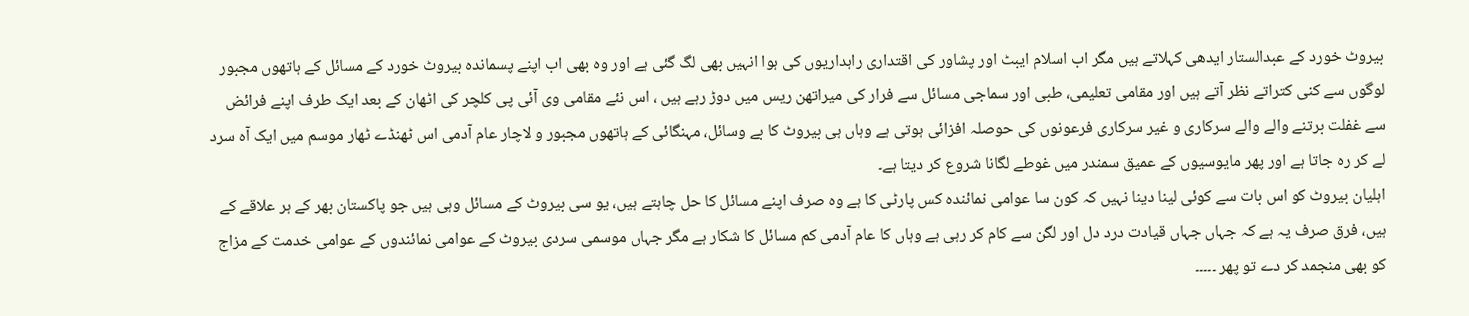بیروٹ خورد کے عبدالستار ایدھی کہلاتے ہیں مگر اب اسلام ایبٹ اور پشاور کی اقتداری راہداریوں کی ہوا انہیں بھی لگ گئی ہے اور وہ بھی اب اپنے پسماندہ بیروٹ خورد کے مسائل کے ہاتھوں مجبور لوگوں سے کنی کتراتے نظر آتے ہیں اور مقامی تعلیمی، طبی اور سماجی مسائل سے فرار کی میراتھن ریس میں دوڑ رہے ہیں ، اس نئے مقامی وی آئی پی کلچر کی اٹھان کے بعد ایک طرف اپنے فرائض سے غفلت برتنے والے والے سرکاری و غیر سرکاری فرعونوں کی حوصلہ افزائی ہوتی ہے وہاں ہی بیروٹ کا بے وسائل، مہنگائی کے ہاتھوں مجبور و لاچار عام آدمی اس ٹھنڈے ٹھار موسم میں ایک آہ سرد لے کر رہ جاتا ہے اور پھر مایوسیوں کے عمیق سمندر میں غوطے لگانا شروع کر دیتا ہے۔
اہلیان بیروٹ کو اس بات سے کوئی لینا دینا نہیں کہ کون سا عوامی نمائندہ کس پارٹی کا ہے وہ صرف اپنے مسائل کا حل چاہتے ہیں، یو سی بیروٹ کے مسائل وہی ہیں جو پاکستان بھر کے ہر علاقے کے ہیں، فرق صرف یہ ہے کہ جہاں جہاں قیادت درد دل اور لگن سے کام کر رہی ہے وہاں کا عام آدمی کم مسائل کا شکار ہے مگر جہاں موسمی سردی بیروٹ کے عوامی نمائندوں کے عوامی خدمت کے مزاج کو بھی منجمد کر دے تو پھر ۔۔۔۔۔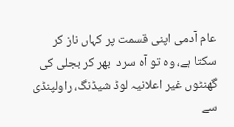عام آدمی اپنی قسمت پر کہاں ناز کر سکتا ہے، وہ تو آہ سرد  بھر کر بجلی کی گھنٹوں غیر اعلانیہ لوڈ شیڈنگ، راولپنڈی سے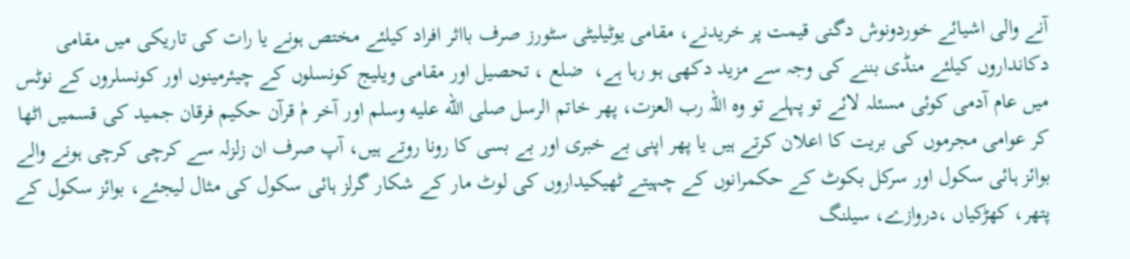آنے والی اشیائے خوردونوش دگنی قیمت پر خریدنے، مقامی یوٹیلیٹی سٹورز صرف بااثر افراد کیلئے مختص ہونے یا رات کی تاریکی میں مقامی دکانداروں کیلئے منڈی بننے کی وجہ سے مزید دکھی ہو رہا ہے،  ضلع ، تحصیل اور مقامی ویلیج کونسلوں کے چیئرمینوں اور کونسلروں کے نوٹس میں عام آدمی کوئی مسئلہ لائے تو پہلے تو وہ اللہ رب العزت، پھر خاتم الرسل صلى الله عليه وسلم اور آخر مٰ قرآن حکیم فرقان جمید کی قسمیں اٹھا کر عوامی مجرموں کی بریت کا اعلان کرتے ہیں یا پھر اپنی بے خبری اور بے بسی کا رونا روتے ہیں، آپ صرف ان زلزلہ سے کرچی کرچی ہونے والے بوائز ہائی سکول اور سرکل بکوٹ کے حکمرانوں کے چہیتے ٹھیکیداروں کی لوٹ مار کے شکار گرلز ہائی سکول کی مثال لیجئے، بوائز سکول کے پتھر، کھڑکیاں ،دروازے، سیلنگ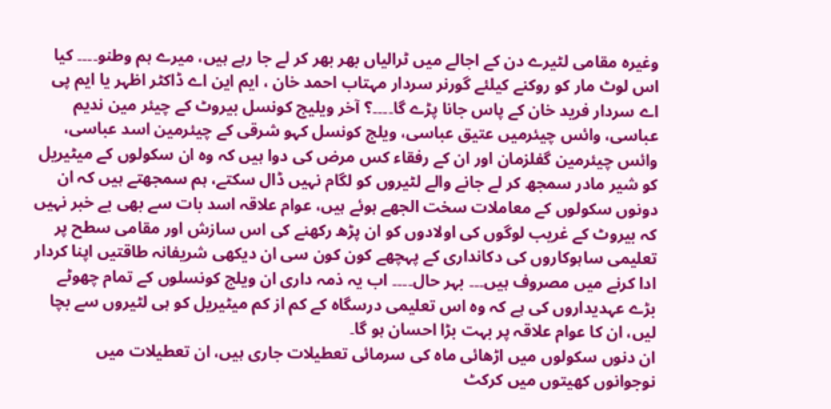وغیرہ مقامی لٹیرے دن کے اجالے میں ٹرالیاں بھر بھر کر لے جا رہے ہیں، میرے ہم وطنو۔۔۔۔ کیا اس لوٹ مار کو روکنے کیلئے گورنر سردار مہتاب احمد خان ، ایم این اے ڈاکٹر اظہر یا ایم پی اے سردار فرید خان کے پاس جانا پڑے گا۔۔۔۔؟ آخر ویلیج کونسل بیروٹ کے چیئر مین ندیم عباسی، وائس چیئرمیں عتیق عباسی، ویلج کونسل کہو شرقی کے چیئرمین اسد عباسی، وائس چیئرمین گفلزمان اور ان کے رفقاء کس مرض کی دوا ہیں کہ وہ ان سکولوں کے میٹیریل کو شیر مادر سمجھ کر لے جانے والے لٹیروں کو لگام نہیں ڈال سکتے، ہم سمجھتے ہیں کہ ان دونوں سکولوں کے معاملات سخت الجھے ہوئے ہیں، عوام علاقہ اسد بات سے بھی بے خبر نہیں کہ بیروٹ کے غریب لوگوں کی اولادوں کو ان پڑھ رکھنے کی اس سازش اور مقامی سطح پر تعلیمی ساہوکاروں کی دکانداری کے پہچھے کون کون سی ان دیکھی شریفانہ طاقتیں اپنا کردار ادا کرنے میں مصروف ہیں۔۔۔ بہر حال۔۔۔۔ اب یہ ذمہ داری ان ویلج کونسلوں کے تمام چھوٹے بڑے عہدیداروں کی ہے کہ وہ اس تعلیمی درسگاہ کے کم از کم میٹیریل کو ہی لٹیروں سے بچا لیں، ان کا عوام علاقہ پر بہت بڑا احسان ہو گا۔
ان دنوں سکولوں میں اڑھائی ماہ کی سرمائی تعطیلات جاری ہیں، ان تعطیلات میں نوجوانوں کھیتوں میں کرکٹ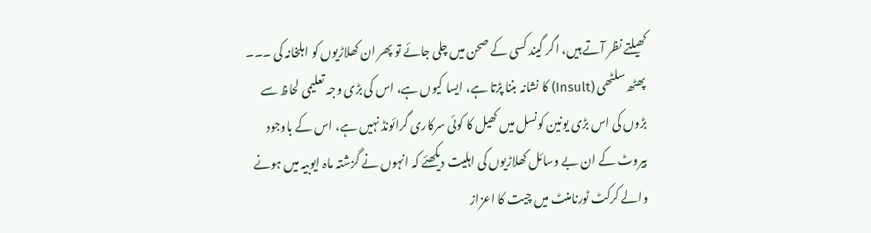کھیلتے نظر آتے ہیں، اگر گیند کسی کے صحن میں چلی جائے تو پھر ان کھلاڑیوں کو اہلخانہ کی ۔۔۔ پھٹھ سلٹھی (Insult) کا نشانہ بننا پڑتا ہے، ایسا کیوں ہے، اس کی بڑی وجہ تعلیمی لحاظ سے بڑوں کی اس بڑی یونین کونسل میں کھیل کا کوئی سرکاری گرائونڈ نہیں ہے، اس کے باوجود بیروٹ کے ان بے وسائل کھلاڑیوں کی اہلیت دیکھئے کہ انہوں نے گزشتہ ماہ ایوبیہ میں ہونے والے کرکٹ ٹورنامنٹ میں چیت کا اعزاز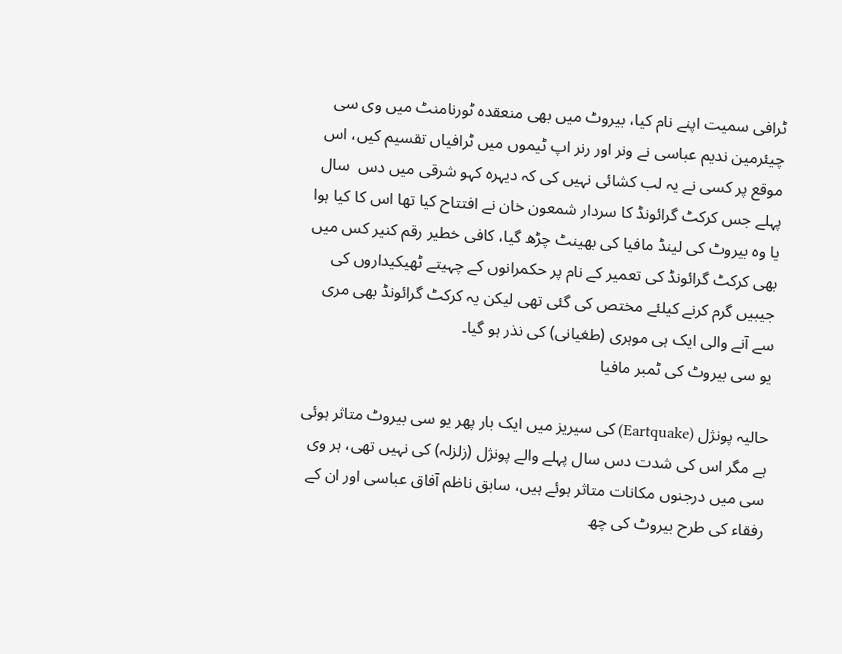ٹرافی سمیت اپنے نام کیا، بیروٹ میں بھی منعقدہ ٹورنامنٹ میں وی سی چیئرمین ندیم عباسی نے ونر اور رنر اپ ٹیموں میں ٹرافیاں تقسیم کیں، اس موقع پر کسی نے یہ لب کشائی نہیں کی کہ دیہرہ کہو شرقی میں دس  سال پہلے جس کرکٹ گرائونڈ کا سردار شمعون خان نے افتتاح کیا تھا اس کا کیا ہوا یا وہ بیروٹ کی لینڈ مافیا کی بھینٹ چڑھ گیا، کافی خطیر رقم کنیر کس میں بھی کرکٹ گرائونڈ کی تعمیر کے نام پر حکمرانوں کے چہیتے ٹھیکیداروں کی جیبیں گرم کرنے کیلئے مختص کی گئی تھی لیکن یہ کرکٹ گرائونڈ بھی مری سے آنے والی ایک ہی موہری (طغیانی) کی نذر ہو گیا۔
یو سی بیروٹ کی ٹمبر مافیا

حالیہ پونژل (Eartquake) کی سیریز میں ایک بار پھر یو سی بیروٹ متاثر ہوئی ہے مگر اس کی شدت دس سال پہلے والے پونژل (زلزلہ) کی نہیں تھی، ہر وی سی میں درجنوں مکانات متاثر ہوئے ہیں، سابق ناظم آفاق عباسی اور ان کے رفقاء کی طرح بیروٹ کی چھ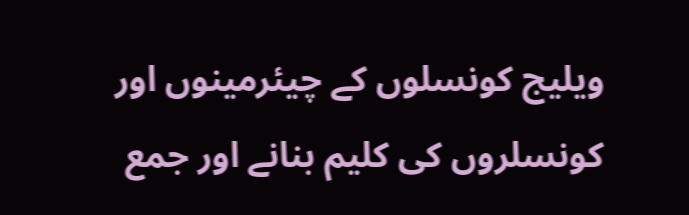ویلیج کونسلوں کے چیئرمینوں اور کونسلروں کی کلیم بنانے اور جمع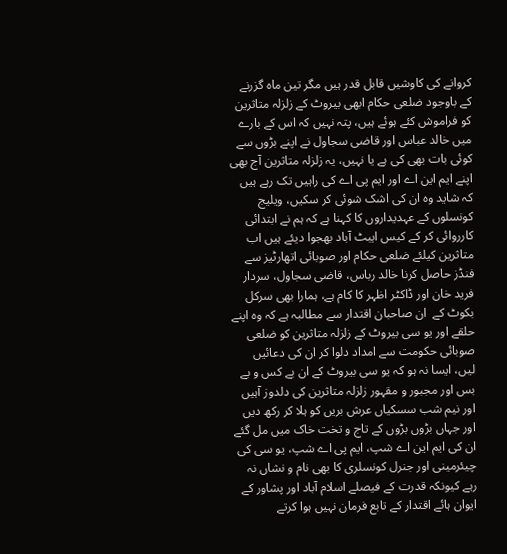کروانے کی کاوشیں قابل قدر ہیں مگر تین ماہ گزرنے کے باوجود ضلعی حکام ابھی بیروٹ کے زلزلہ متاثرین کو فراموش کئے ہوئے ہیں، پتہ نہیں کہ اس کے بارے میں خالد عباس اور قاضی سجاول نے اپنے بڑوں سے کوئی بات بھی کی ہے یا نہیں، یہ زلزلہ متاثرین آج بھی اپنے ایم این اے اور ایم پی اے کی راہیں تک رہے ہیں کہ شاید وہ ان کی اشک شوئی کر سکیں، ویلیج کونسلوں کے عہدیداروں کا کہنا ہے کہ ہم نے ابتدائی کارروائی کر کے کیس ایبٹ آباد بھجوا دیئے ہیں اب متاثرین کیلئے ضلعی حکام اور صوبائی اتھارٹیز سے فنڈز حاصل کرنا خالد رباس، قاضی سجاول، سردار فرید خان اور ڈاکٹر اظہر کا کام ہے، ہمارا بھی سرکل بکوٹ کے  ان صاحبان اقتدار سے مطالبہ ہے کہ وہ اپنے حلقے اور یو سی بیروٹ کے زلزلہ متاثرین کو ضلعی  صوبائی حکومت سے امداد دلوا کر ان کی دعائیں لیں، ایسا نہ ہو کہ یو سی بیروٹ کے ان بے کس و بے بس اور مجبور و مقہور زلزلہ متاثرین کی دلدوز آہیں اور نیم شب سسکیاں عرش بریں کو ہلا کر رکھ دیں اور جہاں بڑوں بڑوں کے تاج و تخت خاک میں مل گئے ان کی ایم این اے شپ، ایم پی اے شپ، یو سی کی چیئرمینی اور جنرل کونسلری کا بھی نام و نشاں نہ رہے کیونکہ قدرت کے فیصلے اسلام آباد اور پشاور کے ایوان ہائے اقتدار کے تابع فرمان نہیں ہوا کرتے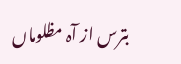بترس از آہ مظلوماں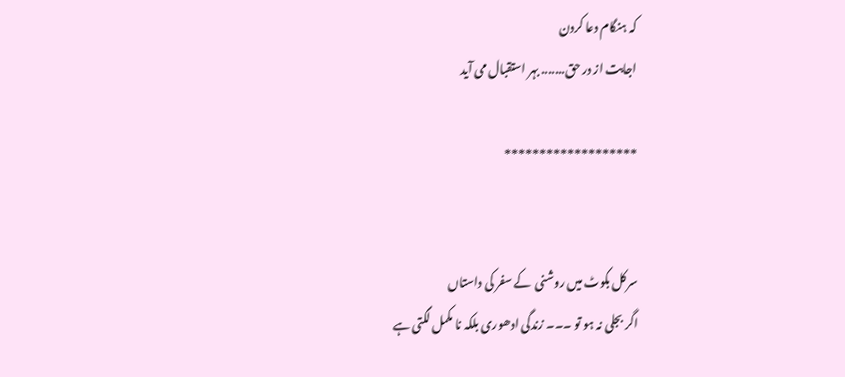کہ ہنگام دعا کردن
اجابت از در حق....... بہر استقبال می آید

*******************


سرکل بکوٹ میں روشنی  کے سفر کی داستاں
اگر بجلی نہ ہو تو ۔۔۔ زندگی ادھوری بلکہ نا مکمل لگتی ہے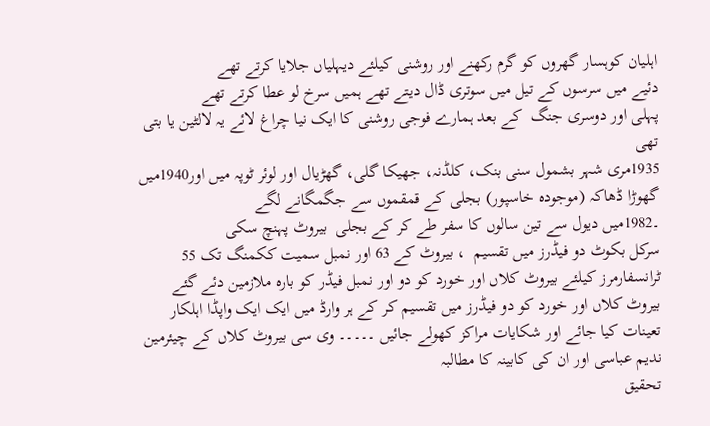اہلیان کوہسار گھروں کو گرم رکھنے اور روشنی کیلئے دیہلیاں جلایا کرتے تھے
دئیے میں سرسوں کے تیل میں سوتری ڈال دیتے تھے ہمیں سرخ لو عطا کرتے تھے
پہلی اور دوسری جنگ  کے بعد ہمارے فوجی روشنی کا ایک نیا چراغ لائے یہ لالٹین یا بتی  تھی
1935مری شہر بشمول سنی بنک، کلڈنہ، جھیکا گلی، گھڑیال اور لوئر ٹوپہ میں اور1940میں گھوڑا ڈھاکہ (موجودہ خاسپور) بجلی کے قمقموں سے جگمگانے لگے
۔1982میں دیول سے تین سالوں کا سفر طے کر کے بجلی  بیروٹ پہنچ سکی
سرکل بکوٹ دو فیڈرز میں تقسیم  ، بیروٹ کے 63 اور نمبل سمیت ککمنگ تک 55 ٹرانسفارمرز کیلئے بیروٹ کلاں اور خورد کو دو اور نمبل فیڈر کو بارہ ملازمین دئے گئے
بیروٹ کلاں اور خورد کو دو فیڈرز میں تقسیم کر کے ہر وارڈ میں ایک ایک واپڈا اہلکار تعینات کیا جائے اور شکایات مراکز کھولے جائیں ۔۔۔۔۔ وی سی بیروٹ کلاں کے چیئرمین ندیم عباسی اور ان کی کابینہ کا مطالبہ
تحقیق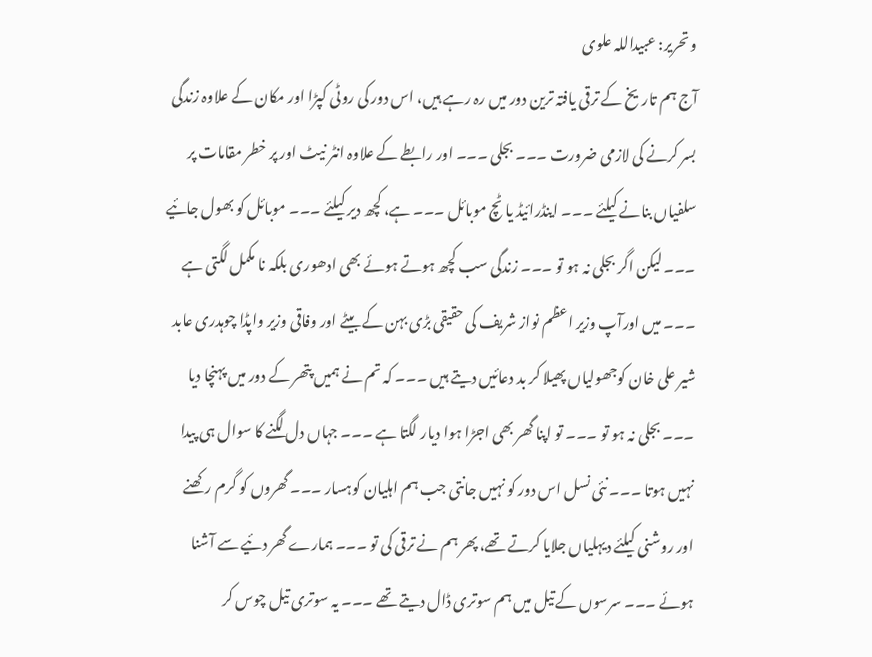و تحریر: عبیداللہ علوی
آج ہم تاریخ کے ترقی یافتہ ترین دور میں رہ رہے ہیں، اس دور کی روٹی کپڑا اور مکان کے علاوہ زندگی بسر کرنے کی لازمی ضرورت ۔۔۔ بجلی ۔۔۔ اور رابطے کے علاوہ انٹر نیٹ اور پر خطر مقامات پر سلفیاں بنانے کیلئے ۔۔۔ اینڈرائیڈ یا ٹچ موبائل ۔۔۔ ہے، کچھ دیر کیلئے ۔۔۔ موبائل کو بھول جائیے ۔۔۔ لیکن اگر بجلی نہ ہو تو ۔۔۔ زندگی سب کچھ ہوتے ہوئے بھی ادھوری بلکہ نا مکمل لگتی ہے ۔۔۔ میں اورآپ وزیر اعظم نواز شریف کی حقیقی بڑی بہن کے بیٹے اور وفاقی وزیر واپڈا چوہدری عابد شیر علی خان کوجھولیاں پھیلا کر بد دعائیں دیتے ہیں ۔۔۔ کہ تم نے ہمیں پتھر کے دور میں پہنچا دیا ۔۔۔ بجلی نہ ہو تو ۔۔۔ تو اپنا گھر بھی اجڑا ہوا دیار لگتا ہے ۔۔۔ جہاں دل لگنے کا سوال ہی پیدا نہیں ہوتا ۔۔۔ نئی نسل اس دور کو نہیں جانتی جب ہم اہلیان کوہسار ۔۔۔ گھروں کو گرم رکھنے اور روشنی کیلئے دیہلیاں جلایا کرتے تھے، پھر ہم نے ترقی کی تو ۔۔۔ ہمارے گھر دئیے سے آشنا ہوئے ۔۔۔ سرسوں کے تیل میں ہم سوتری ڈال دیتے تھے ۔۔۔ یہ سوتری تیل چوس کر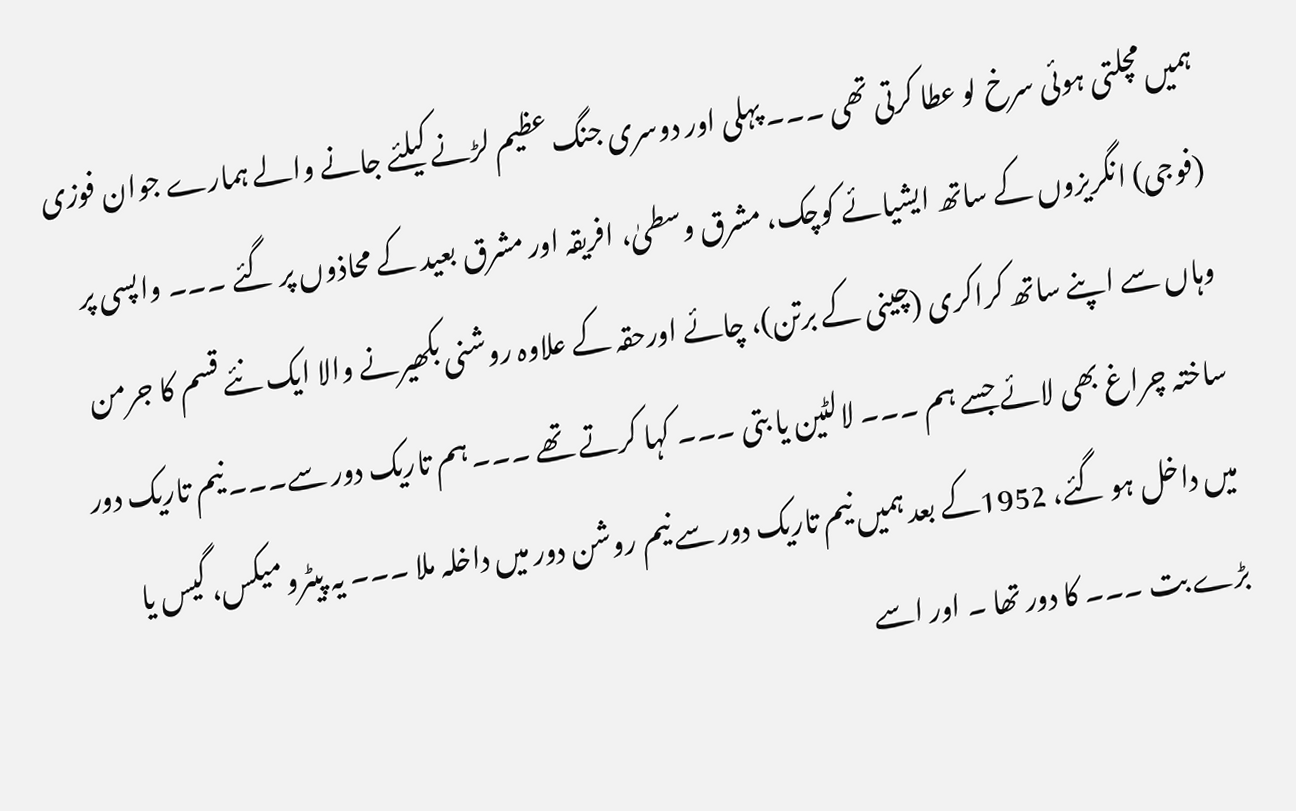ہمیں مچلتی ہوئی سرخ لو عطا کرتی تھی ۔۔۔ پہلی اور دوسری جنگ عظیم لڑنے کیلئے جانے والے ہمارے جوان فوزی (فوجی) انگریزوں کے ساتھ ایشیائے کوچک، مشرق وسطیٰ، افریقہ اور مشرق بعید کے محاذوں پر گئے ۔۔۔ واپسی پر وہاں سے اپنے ساتھ کراکری (چینی کے برتن)، چائے اورحقہ کے علاوہ روشنی بکھیرنے والا ایک نئے قسم کا جرمن ساختہ چراغ بھی لائے جسے ہم ۔۔۔ لالٹین یا بتی ۔۔۔ کہا کرتے تھے ۔۔۔ ہم تاریک دور سے۔۔۔ نیم تاریک دور میں داخل ہو گئے، 1952کے بعد ہمیں نیم تاریک دور سے نیم روشن دور میں داخلہ ملا ۔۔۔ یہ پیٹرو میکس، گیس یا بڑے بت ۔۔۔ کا دور تھا ۔ اور اسے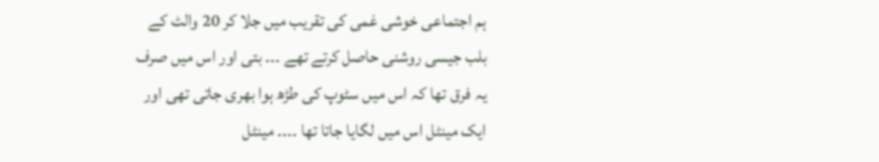ہم اجتماعی خوشی غمی کی تقریب میں جلا کر 20 والٹ کے بلب جیسی روشنی حاصل کرتے تھے ۔۔۔ بتی اور اس میں صرف یہ فرق تھا کہ اس میں سٹوپ کی طڑھ ہوا بھری جاتی تھی اور ایک مینٹل اس میں لگایا جاتا تھا ۔۔۔۔ مینٹل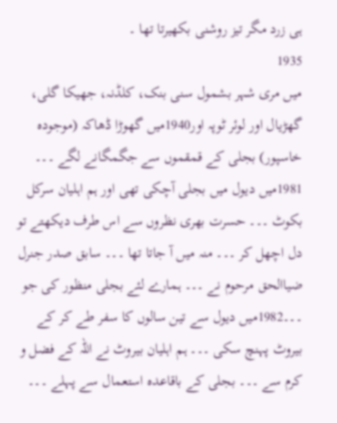ہی زرد مگر تیز روشنی بکھیرتا تھا ۔
1935
میں مری شہر بشمول سنی بنک، کلڈنہ، جھیکا گلی، گھڑیال اور لوئر ٹوپہ اور1940میں گھوڑا ڈھاکہ (موجودہ خاسپور) بجلی کے قمقموں سے جگمگانے لگے ۔۔۔ 1981میں دیول میں بجلی آچکی تھی اور ہم اہلیان سرکل بکوٹ ۔۔۔ حسرت بھری نظروں سے اس طرف دیکھتے تو دل اچھل کر ۔۔۔ منہ میں آ جاتا تھا ۔۔۔ سابق صدر جنرل ضیاالحق مرحوم نے ۔۔۔ ہمارے لئے بجلی منظور کی جو ۔۔۔1982میں دیول سے تین سالوں کا سفر طے کر کے بیروٹ پہنچ سکی ۔۔۔ ہم اہلیان بیروٹ نے اللہ کے فضل و کرم سے ۔۔۔ بجلی کے باقاعدہ استعمال سے پہلے ۔۔۔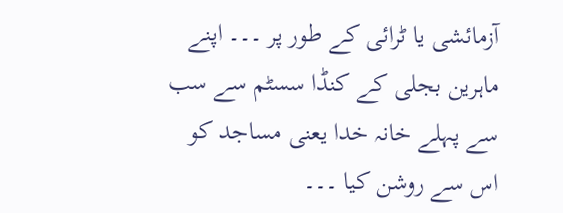آزمائشی یا ٹرائی کے طور پر ۔۔۔ اپنے ماہرین بجلی کے کنڈا سسٹم سے سب سے پہلے خانہ خدا یعنی مساجد کو اس سے روشن کیا ۔۔۔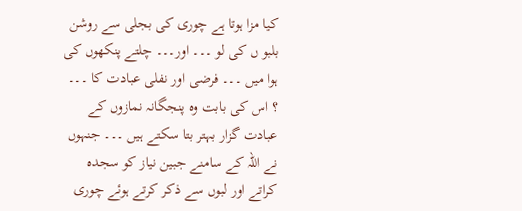کیا مزا ہوتا ہے چوری کی بجلی سے روشن بلبو ں کی لو ۔۔۔ اور۔۔۔ چلتے پنکھوں کی ہوا میں ۔۔۔ فرضی اور نفلی عبادت کا ۔۔۔ ؟ اس کی بابت وہ پنجگانہ نمازوں کے عبادت گزار بہتر بتا سکتے ہیں ۔۔۔ جنہوں نے اللہ کے سامنے جبین نیاز کو سجدہ کراتے اور لبوں سے ذکر کرتے ہوئے چوری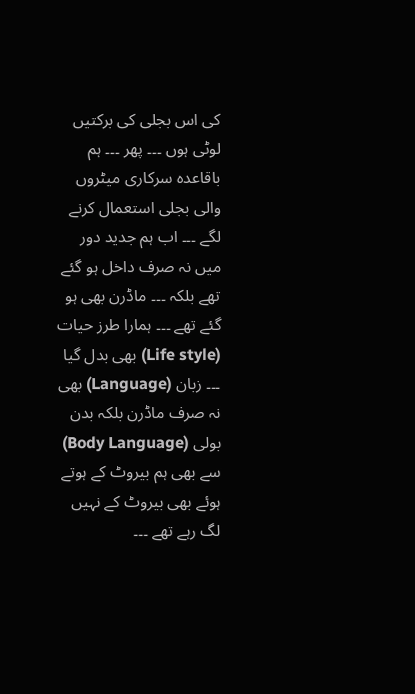کی اس بجلی کی برکتیں لوٹی ہوں ۔۔۔ پھر ۔۔۔ ہم باقاعدہ سرکاری میٹروں والی بجلی استعمال کرنے لگے ۔۔۔ اب ہم جدید دور میں نہ صرف داخل ہو گئے تھے بلکہ ۔۔۔ ماڈرن بھی ہو گئے تھے ۔۔۔ ہمارا طرز حیات (Life style) بھی بدل گیا ۔۔۔ زبان (Language) بھی نہ صرف ماڈرن بلکہ بدن بولی (Body Language) سے بھی ہم بیروٹ کے ہوتے ہوئے بھی بیروٹ کے نہیں لگ رہے تھے ۔۔۔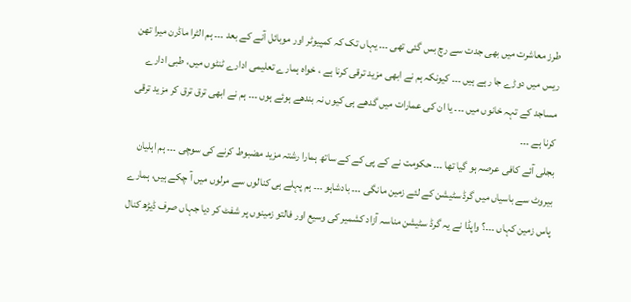طرز معاشرت میں بھی جدت سے رچ بس گئی تھی ۔۔۔ یہاں تک کہ کمپیوٹر اور موبائل آنے کے بعد ۔۔۔ ہم الٹرا ماڈرن میرا تھن ریس میں دوڑے جا رہے ہیں ۔۔۔ کیونکہ ہم نے ابھی مزید ترقی کرنا ہے ، خواہ ہمارے تعلیمی ادارے ٹنٹوں میں، طبی ادارے مساجد کے تہہ خانوں میں ۔۔۔ یا ان کی عمارات میں گدھے ہی کیوں نہ بندھے ہوئے ہوں ۔۔۔ ہم نے ابھی ترق ترق کر مزید ترقی کرنا ہے ۔۔۔
بجلی آئے کافی عرصہ ہو گیا تھا ۔۔۔ حکومت نے کے پی کے کے ساتھ ہمارا رشتہ مزید مضبوط کرنے کی سوچی ۔۔۔ ہم اہلیان بیروٹ سے باسیاں میں گرڈ سٹیشن کے لئے زمین مانگی ۔۔۔ بادشاہو ۔۔۔ ہم پہلے ہی کنالوں سے مرلوں میں آ چکے ہیں، ہمارے پاس زمین کہاں ۔۔۔؟ واپڈا نے یہ گرڈ سٹیشن مناسہ آزاد کشمیر کی وسیع اور فالتو زمینوں پر شفٹ کر دیا جہاں صرف ڈیڑھ کنال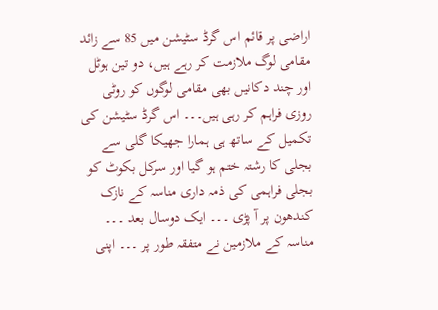اراضی پر قائم اس گرڈ سٹیشن میں 85 سے زائد مقامی لوگ ملازمت کر رہے ہیں، دو تین ہوٹل اور چند دکانیں بھی مقامی لوگوں کو روٹی روزی فراہم کر رہی ہیں۔۔۔ اس گرڈ سٹیشن کی تکمیل کے ساتھ ہی ہمارا جھیکا گلی سے بجلی کا رشتہ ختم ہو گیا اور سرکل بکوٹ کو بجلی فراہمی کی ذمہ داری مناسہ کے نازک کندھون پر آ پڑی ۔۔۔ ایک دوسال بعد ۔۔۔ مناسہ کے ملازمین نے متفقہ طور پر ۔۔۔ اپنی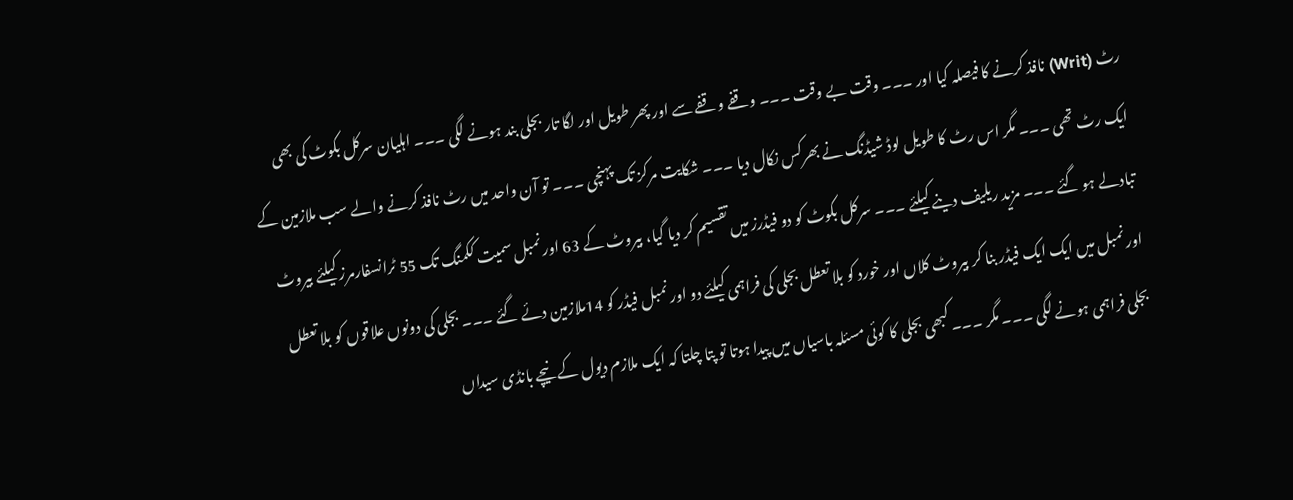رٹ (Writ) نافذ کرنے کا فیصلہ کیا اور ۔۔۔ وقت بے وقت ۔۔۔ وقفے وقفے سے اور پھر طویل اور لگا تار بجلی بند ہونے لگی ۔۔۔ اہلیان سرکل بکوٹ کی بھی ایک رٹ تھی ۔۔۔ مگر اس رٹ کا طویل لوڈ شیڈنگ نے بھرکس نکال دیا ۔۔۔ شکایت مرکز تک پہنچی ۔۔۔ تو آن واحد میں رٹ نافذ کرنے والے سب ملازمین کے تبادلے ہو گئے ۔۔۔ مزید ریلیف دینے کیلئے ۔۔۔ سرکل بکوٹ کو دو فیڈرز میں تقسیم کر دیا گیا، بیروٹ کے 63 اور نمبل سمیت ککمنگ تک 55 ٹرانسفارمرز کیلئے بیروٹ اور نمبل میں ایک ایک فیڈر بنا کر بیروٹ کلاں اور خورد کو بلا تعطل بجلی کی فراہمی کیلئے دو اور نمبل فیڈر کو 14ملازمین دئے گئے ۔۔۔ بجلی کی دونوں علاقوں کو بلا تعطل بجلی فراہمی ہونے لگی ۔۔۔ مگر ۔۔۔ کبھی بجلی کا کوئی مسئلہ باسیاں میں پیدا ہوتا تو پتا چلتا کہ ایک ملازم دیول کے نیچے بانڈی سیداں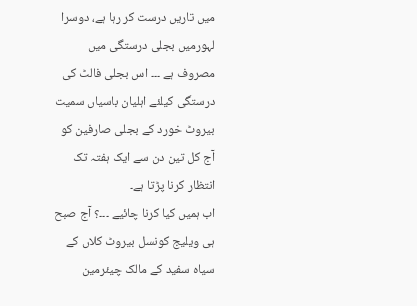میں تاریں درست کر رہا ہے، دوسرا لہورمیں بجلی درستگی میں مصروف ہے ۔۔۔ اس بجلی فالٹ کی درستگی کیلئے اہلیان باسیاں سمیت بیروٹ خورد کے بجلی صارفین کو آج کل تین دن سے ایک ہفتہ تک انتظار کرنا پڑتا ہے۔
اب ہمیں کیا کرنا چائیے ۔۔۔؟ آج صبح ہی ویلیج کونسل بیروٹ کلاں کے سیاہ سفید کے مالک چیئرمین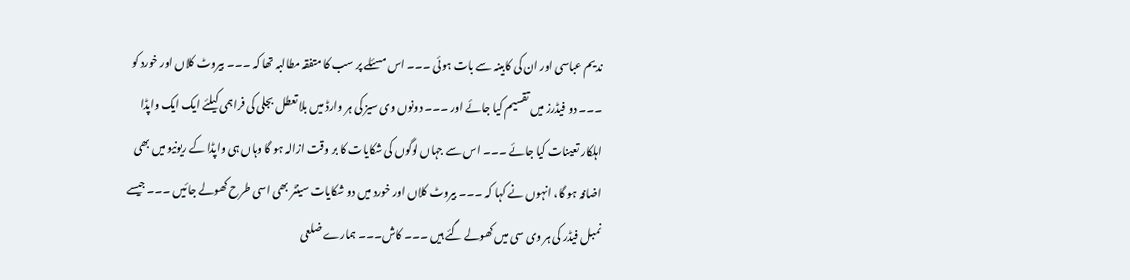ندیم عباسی اور ان کی کابینہ سے بات ہوئی ۔۔۔ اس مسئلے پر سب کا متفقہ مطالبہ تھا کہ ۔۔۔ بیروٹ کلاں اور خورد کو ۔۔۔ دو فیڈرز میں تقسیم کیا جائے اور ۔۔۔ دونوں وی سیز کی ہر وارڈ میں بلا تعطل بجلی کی فراہمی کیلئے ایک ایک واپڈا اہلکار تعینات کیا جائے ۔۔۔ اس سے جہاں لوگوں کی شکایات کا بر وقت ازالہ ہو گا وہاں ہی واپڈا کے ریونیو میں بھی اضافہ ہو گا، انہوں نے کہا کہ ۔۔۔ بیروٹ کلاں اور خورد میں دو شکایات سینٹر بھی اسی طرح کھولے جائیں ۔۔۔ جیسے نمبل فیڈر کی ہر وی سی میں کھولے گئے ہیں ۔۔۔ کاش۔۔۔ ہمارے ضلعی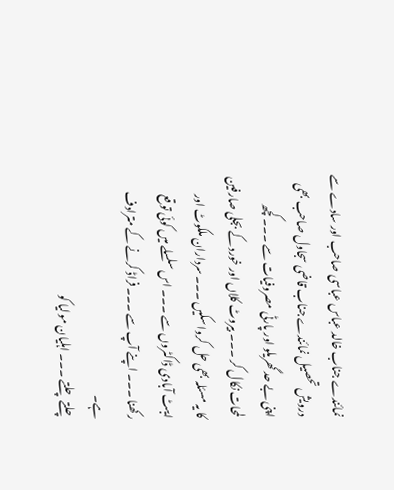نمائندے جناب خالد عباس عباسی صاحب اور سادے سے درویش تحصیل نمائندے جناب قاضی سجاول صاحب بھی اپنی بے حد گھریلو اور پارٹی مصروفیات سے ۔۔۔ کچھ لمحات نکال کر ۔۔۔ بیروٹ کلاں اور خورد کے بجلی صارفین کا یہ مسئلہ بھی حل کروا سکیں ۔۔۔ سرداران ملکوٹ اور ایبٹ آبادی ڈاکٹروں سے ۔۔۔ اس سلسلے میں کوئی توقع رکھنا ۔۔۔ اپنے آپ سے ۔۔۔ فراڈ کرنے کے مترادف ہے۔
چلتے چلتے ۔۔۔ اہلیان مولیا کو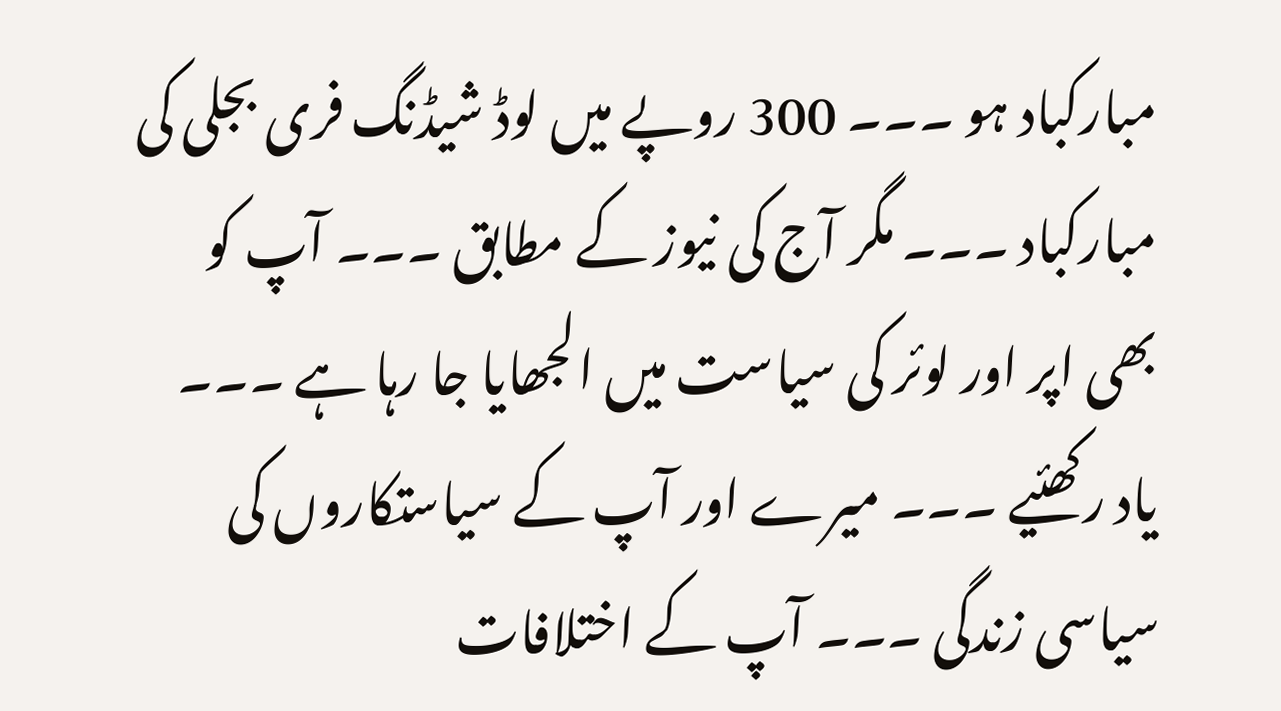مبارکباد ہو ۔۔۔ 300 روپے میں لوڈ شیڈنگ فری بجلی کی مبارکباد ۔۔۔ مگر آج کی نیوز کے مطابق ۔۔۔ آپ کو بھی اپر اور لوئر کی سیاست میں الجھایا جا رہا ہے ۔۔۔ یاد رکھئیے ۔۔۔ میرے اور آپ کے سیاستکاروں کی سیاسی زندگی ۔۔۔ آپ کے اختلافات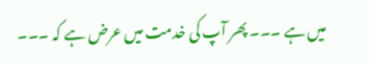میں ہے ۔۔۔ پھر آپ کی خدمت میں عرض ہے کہ ۔۔۔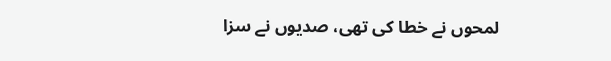لمحوں نے خطا کی تھی، صدیوں نے سزا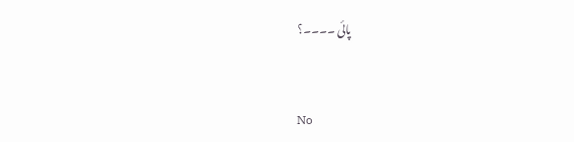پائی ۔۔۔۔؟


No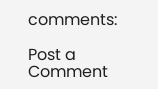comments:

Post a Comment